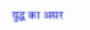युद्ध का असर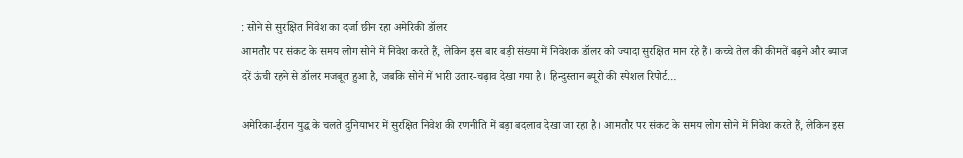: सोने से सुरक्षित निवेश का दर्जा छीन रहा अमेरिकी डॉलर
आमतौर पर संकट के समय लोग सोने में निवेश करते हैं, लेकिन इस बार बड़ी संख्या में निवेशक डॉलर को ज्यादा सुरक्षित मान रहे हैं। कच्चे तेल की कीमतें बढ़ने और ब्याज दरें ऊंची रहने से डॉलर मजबूत हुआ है, जबकि सोने में भारी उतार-चढ़ाव देखा गया है। हिन्दुस्तान ब्यूरो की स्पेशल रिपोर्ट…

अमेरिका-ईरान युद्ध के चलते दुनियाभर में सुरक्षित निवेश की रणनीति में बड़ा बदलाव देखा जा रहा है। आमतौर पर संकट के समय लोग सोने में निवेश करते हैं, लेकिन इस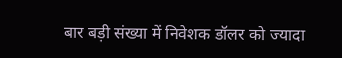बार बड़ी संख्या में निवेशक डॉलर को ज्यादा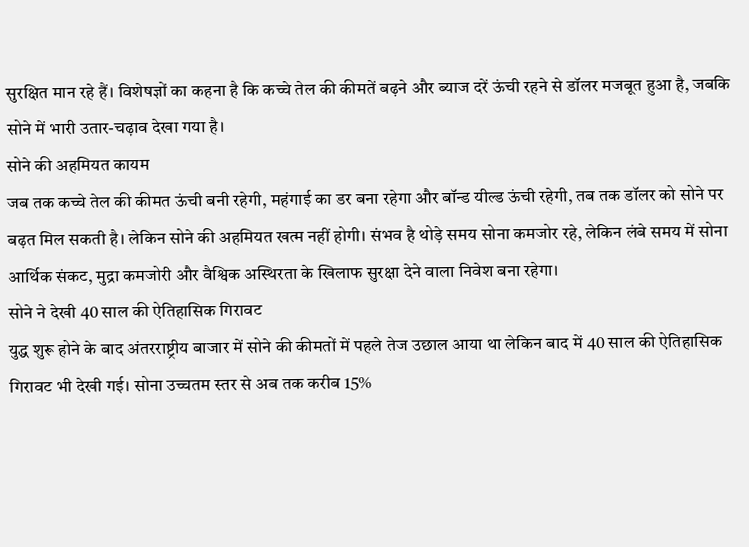सुरक्षित मान रहे हैं। विशेषज्ञों का कहना है कि कच्चे तेल की कीमतें बढ़ने और ब्याज दरें ऊंची रहने से डॉलर मजबूत हुआ है, जबकि सोने में भारी उतार-चढ़ाव देखा गया है।
सोने की अहमियत कायम
जब तक कच्चे तेल की कीमत ऊंची बनी रहेगी, महंगाई का डर बना रहेगा और बॉन्ड यील्ड ऊंची रहेगी, तब तक डॉलर को सोने पर बढ़त मिल सकती है। लेकिन सोने की अहमियत खत्म नहीं होगी। संभव है थोड़े समय सोना कमजोर रहे, लेकिन लंबे समय में सोना आर्थिक संकट, मुद्रा कमजोरी और वैश्विक अस्थिरता के खिलाफ सुरक्षा देने वाला निवेश बना रहेगा।
सोने ने देखी 40 साल की ऐतिहासिक गिरावट
युद्ध शुरू होने के बाद अंतरराष्ट्रीय बाजार में सोने की कीमतों में पहले तेज उछाल आया था लेकिन बाद में 40 साल की ऐतिहासिक गिरावट भी देखी गई। सोना उच्चतम स्तर से अब तक करीब 15%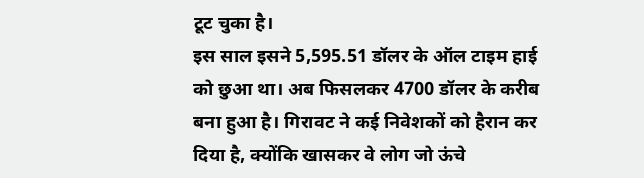टूट चुका है।
इस साल इसने 5,595.51 डॉलर के ऑल टाइम हाई को छुआ था। अब फिसलकर 4700 डॉलर के करीब बना हुआ है। गिरावट ने कई निवेशकों को हैरान कर दिया है, क्योंकि खासकर वे लोग जो ऊंचे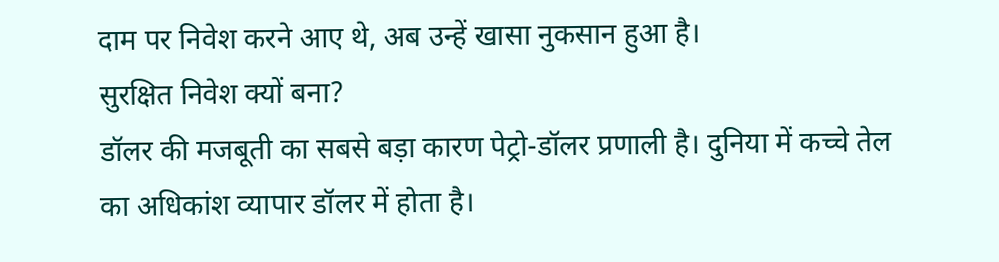दाम पर निवेश करने आए थे, अब उन्हें खासा नुकसान हुआ है।
सुरक्षित निवेश क्यों बना?
डॉलर की मजबूती का सबसे बड़ा कारण पेट्रो-डॉलर प्रणाली है। दुनिया में कच्चे तेल का अधिकांश व्यापार डॉलर में होता है।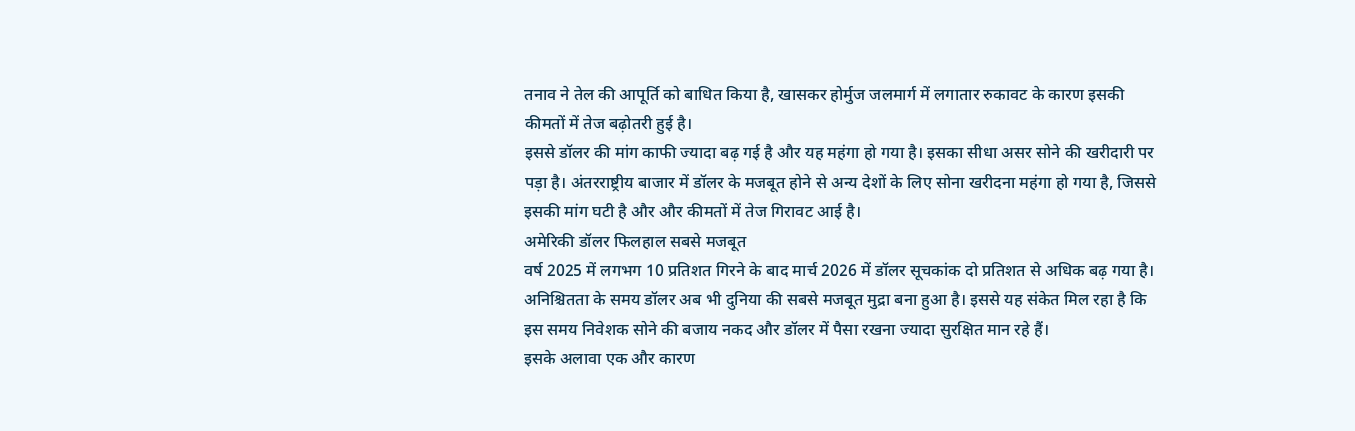तनाव ने तेल की आपूर्ति को बाधित किया है, खासकर होर्मुज जलमार्ग में लगातार रुकावट के कारण इसकी कीमतों में तेज बढ़ोतरी हुई है।
इससे डॉलर की मांग काफी ज्यादा बढ़ गई है और यह महंगा हो गया है। इसका सीधा असर सोने की खरीदारी पर पड़ा है। अंतरराष्ट्रीय बाजार में डॉलर के मजबूत होने से अन्य देशों के लिए सोना खरीदना महंगा हो गया है, जिससे इसकी मांग घटी है और और कीमतों में तेज गिरावट आई है।
अमेरिकी डॉलर फिलहाल सबसे मजबूत
वर्ष 2025 में लगभग 10 प्रतिशत गिरने के बाद मार्च 2026 में डॉलर सूचकांक दो प्रतिशत से अधिक बढ़ गया है। अनिश्चितता के समय डॉलर अब भी दुनिया की सबसे मजबूत मुद्रा बना हुआ है। इससे यह संकेत मिल रहा है कि इस समय निवेशक सोने की बजाय नकद और डॉलर में पैसा रखना ज्यादा सुरक्षित मान रहे हैं।
इसके अलावा एक और कारण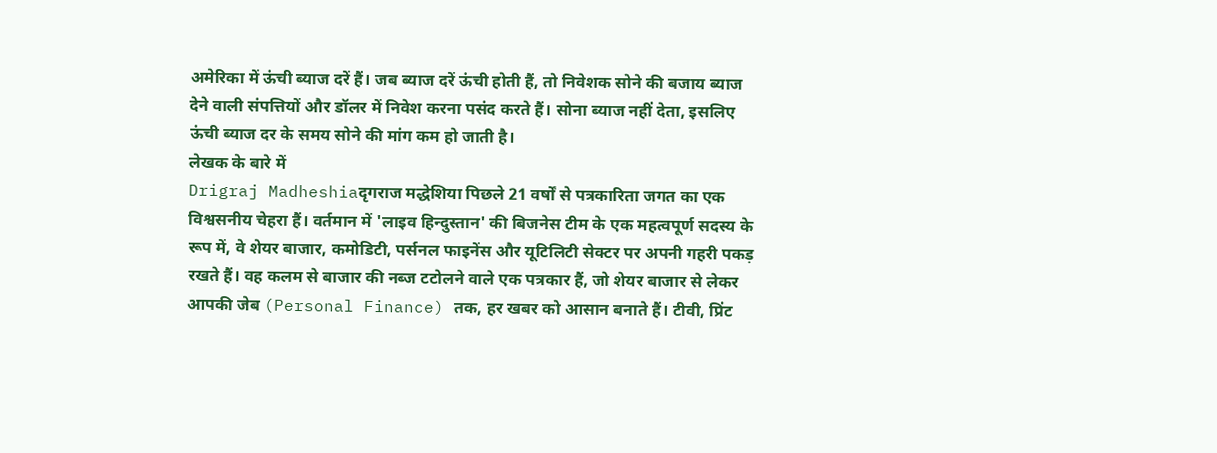अमेरिका में ऊंची ब्याज दरें हैं। जब ब्याज दरें ऊंची होती हैं, तो निवेशक सोने की बजाय ब्याज देने वाली संपत्तियों और डॉलर में निवेश करना पसंद करते हैं। सोना ब्याज नहीं देता, इसलिए ऊंची ब्याज दर के समय सोने की मांग कम हो जाती है।
लेखक के बारे में
Drigraj Madheshiaदृगराज मद्धेशिया पिछले 21 वर्षों से पत्रकारिता जगत का एक विश्वसनीय चेहरा हैं। वर्तमान में 'लाइव हिन्दुस्तान' की बिजनेस टीम के एक महत्वपूर्ण सदस्य के रूप में, वे शेयर बाजार, कमोडिटी, पर्सनल फाइनेंस और यूटिलिटी सेक्टर पर अपनी गहरी पकड़ रखते हैं। वह कलम से बाजार की नब्ज टटोलने वाले एक पत्रकार हैं, जो शेयर बाजार से लेकर आपकी जेब (Personal Finance) तक, हर खबर को आसान बनाते हैं। टीवी, प्रिंट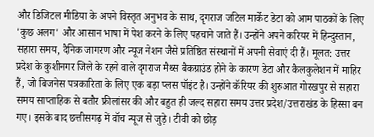और डिजिटल मीडिया के अपने विस्तृत अनुभव के साथ, दृगराज जटिल मार्केट डेटा को आम पाठकों के लिए 'कुछ अलग' और आसान भाषा में पेश करने के लिए पहचाने जाते हैं। उन्होंने अपने करियर में हिन्दुस्तान, सहारा समय, दैनिक जागरण और न्यूज नेशन जैसे प्रतिष्ठित संस्थानों में अपनी सेवाएं दी हैं। मूलत: उत्तर प्रदेश के कुशीनगर जिले के रहने वाले दृगराज मैथ्स बैकग्राउंड होने के कारण डेटा और कैलकुलेशन में माहिर हैं, जो बिजनेस पत्रकारिता के लिए एक बड़ा प्लस पॉइंट है। उन्होंने कॅरियर की शुरुआत गोरखपुर से सहारा समय साप्ताहिक से बतौर फ्रीलांसर की और बहुत ही जल्द सहारा समय उत्तर प्रदेश/उत्तराखंड के हिस्सा बन गए। इसके बाद छत्तीसगढ़ में वॉच न्यूज से जुड़े। टीवी को छोड़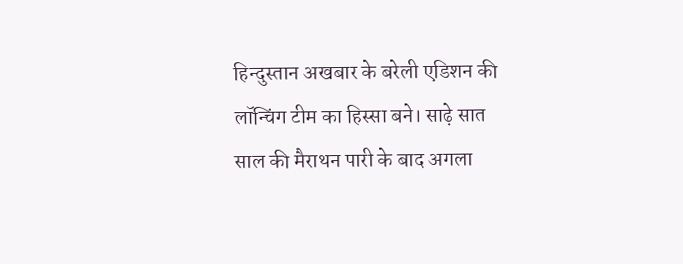हिन्दुस्तान अखबार के बरेली एडिशन की लॉन्चिंग टीम का हिस्सा बने। साढ़े सात साल की मैराथन पारी के बाद अगला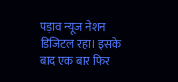पड़ाव न्यूज नेशन डिजिटल रहा। इसके बाद एक बार फिर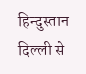हिन्दुस्तान दिल्ली से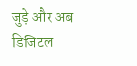जुड़े और अब डिजिटल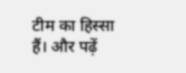टीम का हिस्सा हैं। और पढ़ें